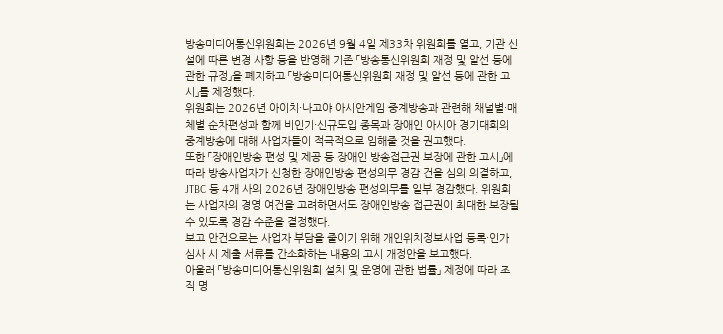방송미디어통신위원회는 2026년 9월 4일 제33차 위원회를 열고, 기관 신설에 따른 변경 사항 등을 반영해 기존 「방송통신위원회 재정 및 알선 등에 관한 규정」을 폐지하고 「방송미디어통신위원회 재정 및 알선 등에 관한 고시」를 제정했다.
위원회는 2026년 아이치·나고야 아시안게임 중계방송과 관련해 채널별·매체별 순차편성과 함께 비인기·신규도입 종목과 장애인 아시아 경기대회의 중계방송에 대해 사업자들이 적극적으로 임해줄 것을 권고했다.
또한 「장애인방송 편성 및 제공 등 장애인 방송접근권 보장에 관한 고시」에 따라 방송사업자가 신청한 장애인방송 편성의무 경감 건을 심의 의결하고, JTBC 등 4개 사의 2026년 장애인방송 편성의무를 일부 경감했다. 위원회는 사업자의 경영 여건을 고려하면서도 장애인방송 접근권이 최대한 보장될 수 있도록 경감 수준을 결정했다.
보고 안건으로는 사업자 부담을 줄이기 위해 개인위치정보사업 등록·인가 심사 시 제출 서류를 간소화하는 내용의 고시 개정안을 보고했다.
아울러 「방송미디어통신위원회 설치 및 운영에 관한 법률」 제정에 따라 조직 명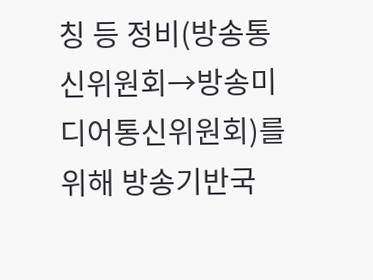칭 등 정비(방송통신위원회→방송미디어통신위원회)를 위해 방송기반국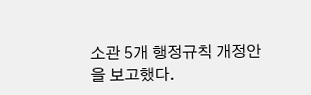소관 5개 행정규칙 개정안을 보고했다.